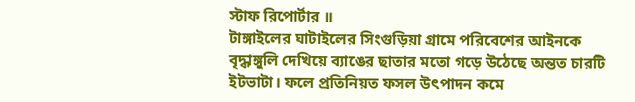স্টাফ রিপোর্টার ॥
টাঙ্গাইলের ঘাটাইলের সিংগুড়িয়া গ্রামে পরিবেশের আইনকে বৃদ্ধাঙ্গুলি দেখিয়ে ব্যাঙের ছাতার মতো গড়ে উঠেছে অন্তত চারটি ইটভাটা। ফলে প্রতিনিয়ত ফসল উৎপাদন কমে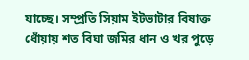যাচ্ছে। সম্প্রতি সিয়াম ইটভাটার বিষাক্ত ধোঁয়ায় শত বিঘা জমির ধান ও খর পুড়ে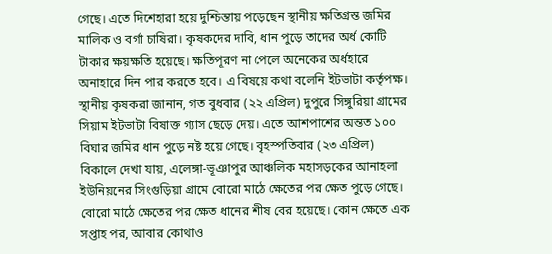গেছে। এতে দিশেহারা হয়ে দুশ্চিন্তায় পড়েছেন স্থানীয় ক্ষতিগ্রস্ত জমির মালিক ও বর্গা চাষিরা। কৃষকদের দাবি, ধান পুড়ে তাদের অর্ধ কোটি টাকার ক্ষয়ক্ষতি হয়েছে। ক্ষতিপূরণ না পেলে অনেকের অর্ধহারে অনাহারে দিন পার করতে হবে। এ বিষয়ে কথা বলেনি ইটভাটা কর্তৃপক্ষ।
স্থানীয় কৃষকরা জানান, গত বুধবার (২২ এপ্রিল) দুপুরে সিঙ্গুরিয়া গ্রামের সিয়াম ইটভাটা বিষাক্ত গ্যাস ছেড়ে দেয়। এতে আশপাশের অন্তত ১০০ বিঘার জমির ধান পুড়ে নষ্ট হয়ে গেছে। বৃহস্পতিবার (২৩ এপ্রিল) বিকালে দেখা যায়, এলেঙ্গা-ভূঞাপুর আঞ্চলিক মহাসড়কের আনাহলা ইউনিয়নের সিংগুড়িয়া গ্রামে বোরো মাঠে ক্ষেতের পর ক্ষেত পুড়ে গেছে। বোরো মাঠে ক্ষেতের পর ক্ষেত ধানের শীষ বের হয়েছে। কোন ক্ষেতে এক সপ্তাহ পর, আবার কোথাও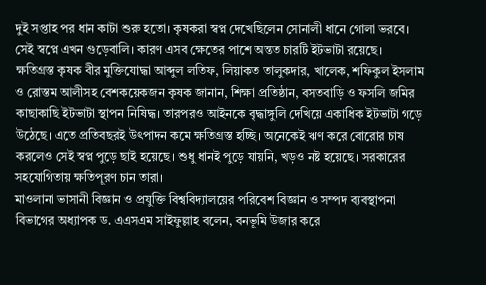দুই সপ্তাহ পর ধান কাটা শুরু হতো। কৃষকরা স্বপ্ন দেখেছিলেন সোনালী ধানে গোলা ভরবে। সেই স্বপ্নে এখন গুড়েবালি। কারণ এসব ক্ষেতের পাশে অন্তত চারটি ইটভাটা রয়েছে।
ক্ষতিগ্রস্ত কৃষক বীর মুক্তিযোদ্ধা আব্দুল লতিফ, লিয়াকত তালুকদার, খালেক, শফিকুল ইসলাম ও রোস্তম আলীসহ বেশকয়েকজন কৃষক জানান, শিক্ষা প্রতিষ্ঠান, বসতবাড়ি ও ফসলি জমির কাছাকাছি ইটভাটা স্থাপন নিষিদ্ধ। তারপরও আইনকে বৃদ্ধাঙ্গুলি দেখিয়ে একাধিক ইটভাটা গড়ে উঠেছে। এতে প্রতিবছরই উৎপাদন কমে ক্ষতিগ্রস্ত হচ্ছি। অনেকেই ঋণ করে বোরোর চাষ করলেও সেই স্বপ্ন পুড়ে ছাই হয়েছে। শুধু ধানই পুড়ে যায়নি, খড়ও নষ্ট হয়েছে। সরকারের সহযোগিতায় ক্ষতিপূরণ চান তারা।
মাওলানা ভাসানী বিজ্ঞান ও প্রযুক্তি বিশ্ববিদ্যালয়ের পরিবেশ বিজ্ঞান ও সম্পদ ব্যবস্থাপনা বিভাগের অধ্যাপক ড. এএসএম সাইফুল্লাহ বলেন, বনভূমি উজার করে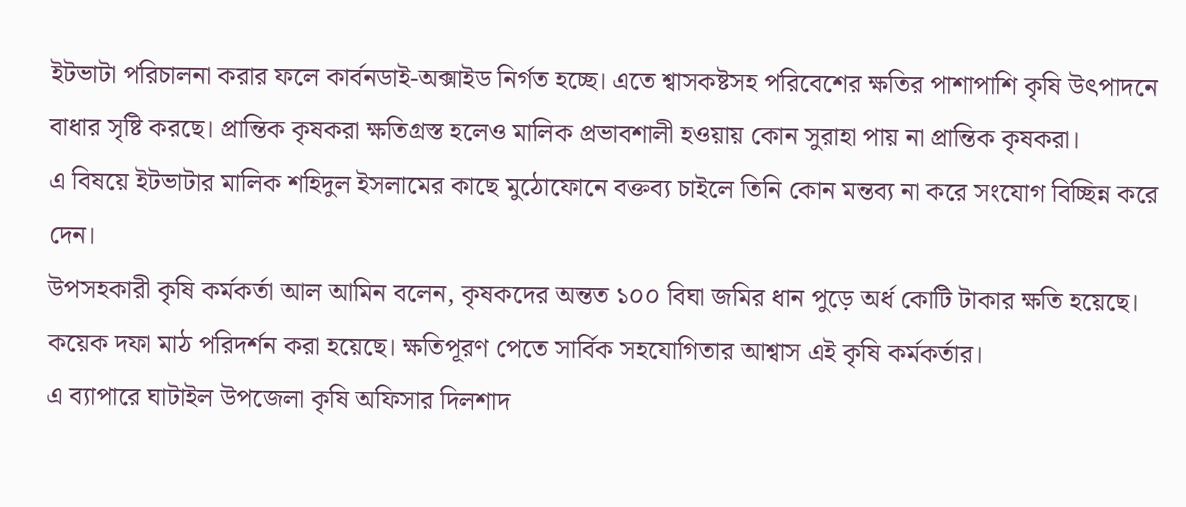ইটভাটা পরিচালনা করার ফলে কার্বনডাই-অক্সাইড নির্গত হচ্ছে। এতে শ্বাসকষ্টসহ পরিবেশের ক্ষতির পাশাপাশি কৃষি উৎপাদনে বাধার সৃষ্টি করছে। প্রান্তিক কৃষকরা ক্ষতিগ্রস্ত হলেও মালিক প্রভাবশালী হওয়ায় কোন সুরাহা পায় না প্রান্তিক কৃষকরা।
এ বিষয়ে ইটভাটার মালিক শহিদুল ইসলামের কাছে মুঠোফোনে বক্তব্য চাইলে তিনি কোন মন্তব্য না করে সংযোগ বিচ্ছিন্ন করে দেন।
উপসহকারী কৃষি কর্মকর্তা আল আমিন বলেন, কৃষকদের অন্তত ১০০ বিঘা জমির ধান পুড়ে অর্ধ কোটি টাকার ক্ষতি হয়েছে। কয়েক দফা মাঠ পরিদর্শন করা হয়েছে। ক্ষতিপূরণ পেতে সার্বিক সহযোগিতার আশ্বাস এই কৃষি কর্মকর্তার।
এ ব্যাপারে ঘাটাইল উপজেলা কৃষি অফিসার দিলশাদ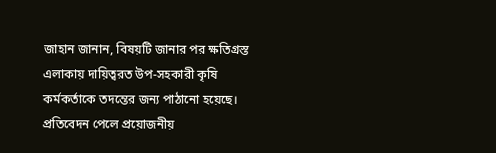জাহান জানান, বিষয়টি জানার পর ক্ষতিগ্রস্ত এলাকায় দায়িত্বরত উপ-সহকারী কৃষি কর্মকর্তাকে তদন্তের জন্য পাঠানো হয়েছে। প্রতিবেদন পেলে প্রয়োজনীয়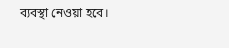ব্যবস্থা নেওয়া হবে।